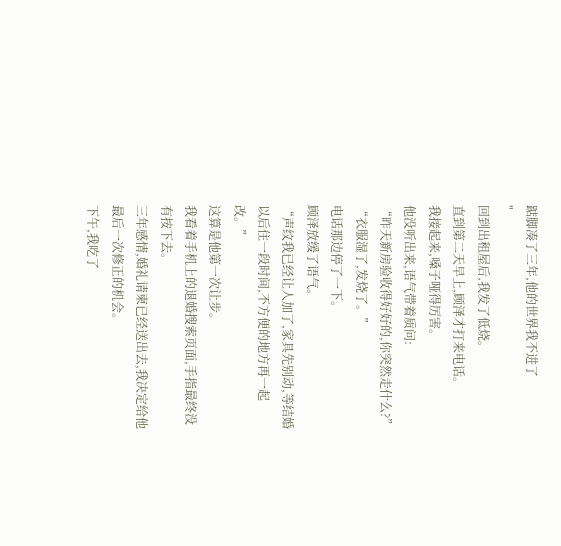踮脚凑了三年,他的世界我不进了
"
回到出租屋后,我发了低烧。
直到第二天早上,顾泽才打来电话。
我接起来,嗓子哑得厉害。
他没听出来,语气带着质问:
“昨天新房验收得好好的,你突然走什么?”
“衣服湿了,发烧了。”
电话那边停了一下。
顾泽放缓了语气。
“声纹我已经让人加了,家具先别动,等结婚以后住一段时间,不方便的地方再一起改。”
这算是他第一次让步。
我看着手机上的退婚搜索页面,手指最终没有按下去。
三年感情,婚礼请柬已经送出去,我决定给他最后一次修正的机会。
下午,我吃了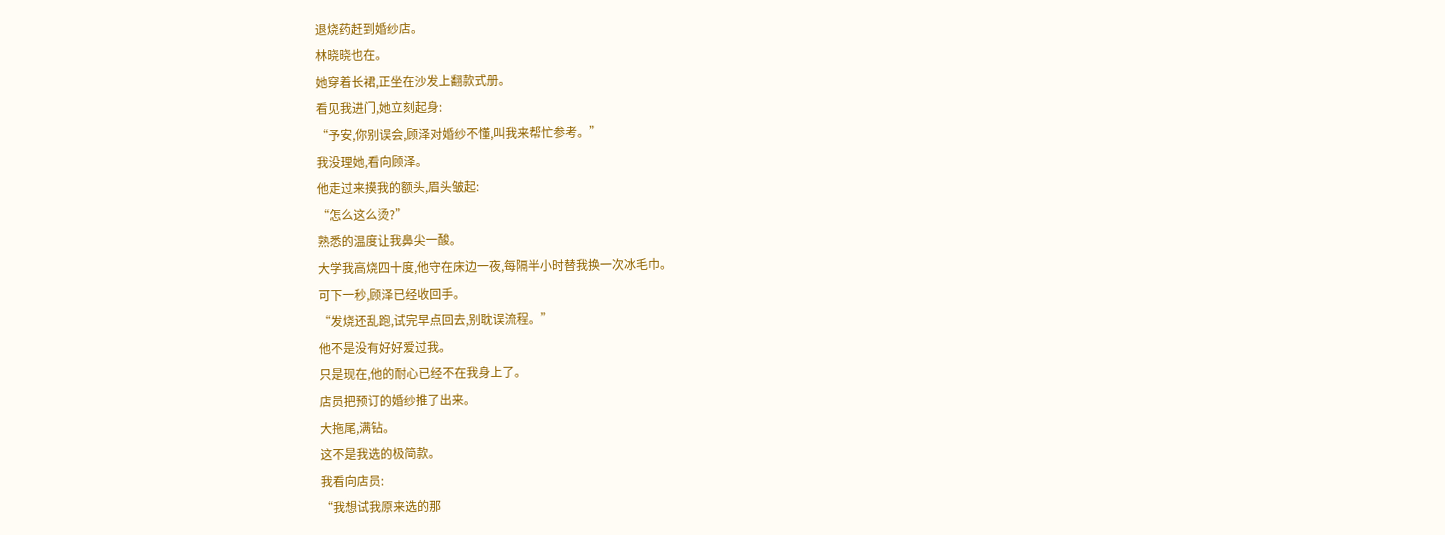退烧药赶到婚纱店。
林晓晓也在。
她穿着长裙,正坐在沙发上翻款式册。
看见我进门,她立刻起身:
“予安,你别误会,顾泽对婚纱不懂,叫我来帮忙参考。”
我没理她,看向顾泽。
他走过来摸我的额头,眉头皱起:
“怎么这么烫?”
熟悉的温度让我鼻尖一酸。
大学我高烧四十度,他守在床边一夜,每隔半小时替我换一次冰毛巾。
可下一秒,顾泽已经收回手。
“发烧还乱跑,试完早点回去,别耽误流程。”
他不是没有好好爱过我。
只是现在,他的耐心已经不在我身上了。
店员把预订的婚纱推了出来。
大拖尾,满钻。
这不是我选的极简款。
我看向店员:
“我想试我原来选的那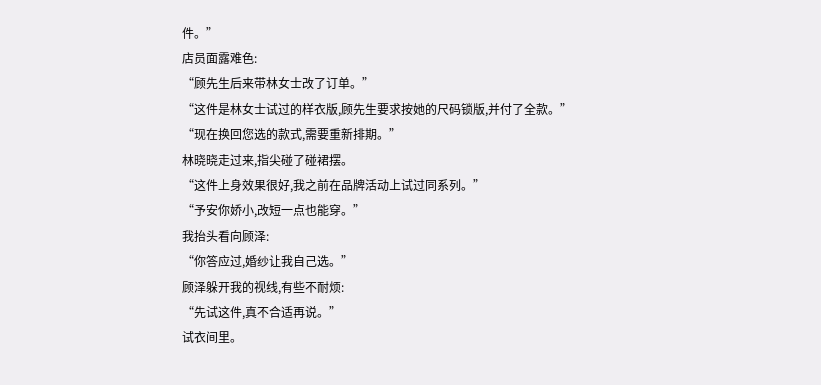件。”
店员面露难色:
“顾先生后来带林女士改了订单。”
“这件是林女士试过的样衣版,顾先生要求按她的尺码锁版,并付了全款。”
“现在换回您选的款式,需要重新排期。”
林晓晓走过来,指尖碰了碰裙摆。
“这件上身效果很好,我之前在品牌活动上试过同系列。”
“予安你娇小,改短一点也能穿。”
我抬头看向顾泽:
“你答应过,婚纱让我自己选。”
顾泽躲开我的视线,有些不耐烦:
“先试这件,真不合适再说。”
试衣间里。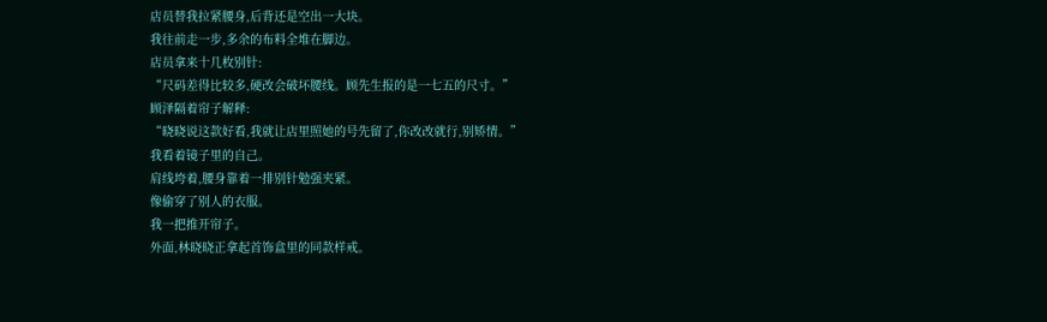店员替我拉紧腰身,后背还是空出一大块。
我往前走一步,多余的布料全堆在脚边。
店员拿来十几枚别针:
“尺码差得比较多,硬改会破坏腰线。顾先生报的是一七五的尺寸。”
顾泽隔着帘子解释:
“晓晓说这款好看,我就让店里照她的号先留了,你改改就行,别矫情。”
我看着镜子里的自己。
肩线垮着,腰身靠着一排别针勉强夹紧。
像偷穿了别人的衣服。
我一把推开帘子。
外面,林晓晓正拿起首饰盒里的同款样戒。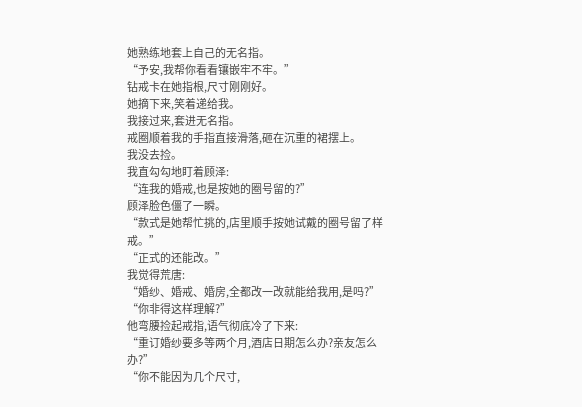她熟练地套上自己的无名指。
“予安,我帮你看看镶嵌牢不牢。”
钻戒卡在她指根,尺寸刚刚好。
她摘下来,笑着递给我。
我接过来,套进无名指。
戒圈顺着我的手指直接滑落,砸在沉重的裙摆上。
我没去捡。
我直勾勾地盯着顾泽:
“连我的婚戒,也是按她的圈号留的?”
顾泽脸色僵了一瞬。
“款式是她帮忙挑的,店里顺手按她试戴的圈号留了样戒。”
“正式的还能改。”
我觉得荒唐:
“婚纱、婚戒、婚房,全都改一改就能给我用,是吗?”
“你非得这样理解?”
他弯腰捡起戒指,语气彻底冷了下来:
“重订婚纱要多等两个月,酒店日期怎么办?亲友怎么办?”
“你不能因为几个尺寸,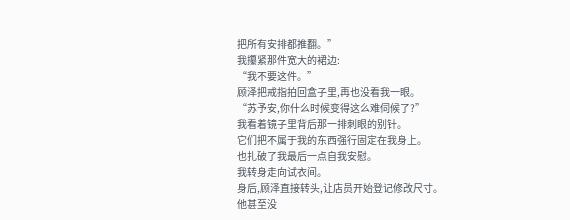把所有安排都推翻。”
我攥紧那件宽大的裙边:
“我不要这件。”
顾泽把戒指拍回盒子里,再也没看我一眼。
“苏予安,你什么时候变得这么难伺候了?”
我看着镜子里背后那一排刺眼的别针。
它们把不属于我的东西强行固定在我身上。
也扎破了我最后一点自我安慰。
我转身走向试衣间。
身后,顾泽直接转头,让店员开始登记修改尺寸。
他甚至没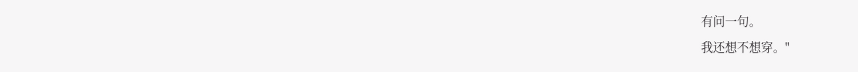有问一句。
我还想不想穿。"